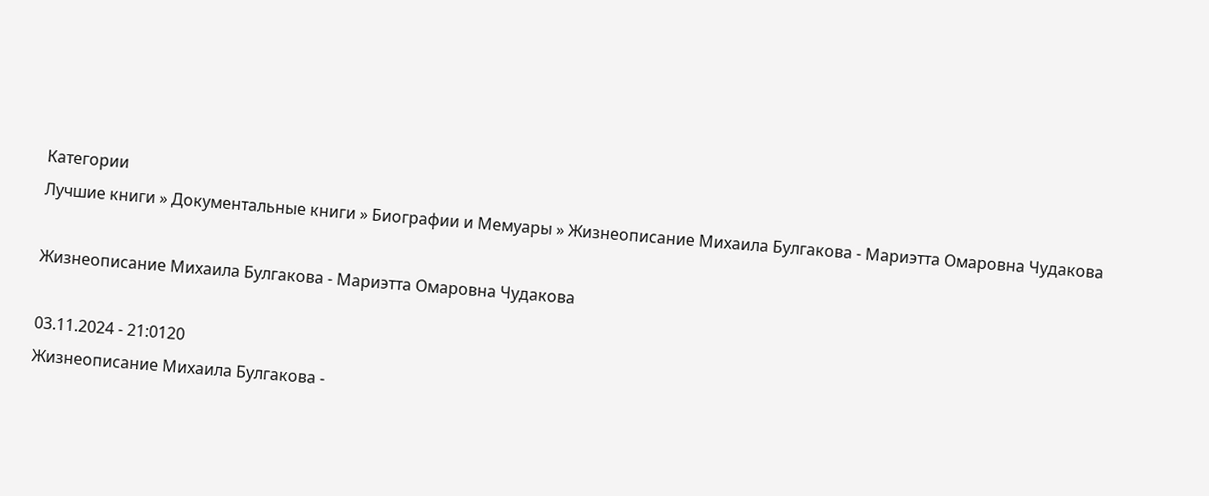Категории
Лучшие книги » Документальные книги » Биографии и Мемуары » Жизнеописание Михаила Булгакова - Мариэтта Омаровна Чудакова

Жизнеописание Михаила Булгакова - Мариэтта Омаровна Чудакова

03.11.2024 - 21:0120
Жизнеописание Михаила Булгакова -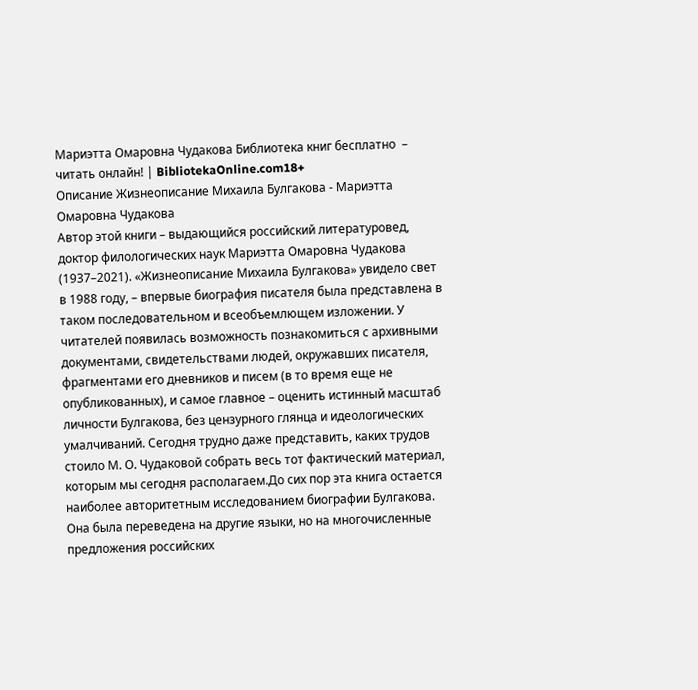Мариэтта Омаровна Чудакова Библиотека книг бесплатно  – читать онлайн! | BibliotekaOnline.com18+
Описание Жизнеописание Михаила Булгакова - Мариэтта Омаровна Чудакова
Автор этой книги – выдающийся российский литературовед, доктор филологических наук Мариэтта Омаровна Чудакова (1937–2021). «Жизнеописание Михаила Булгакова» увидело свет в 1988 году, – впервые биография писателя была представлена в таком последовательном и всеобъемлющем изложении. У читателей появилась возможность познакомиться с архивными документами, свидетельствами людей, окружавших писателя, фрагментами его дневников и писем (в то время еще не опубликованных), и самое главное – оценить истинный масштаб личности Булгакова, без цензурного глянца и идеологических умалчиваний. Сегодня трудно даже представить, каких трудов стоило М. О. Чудаковой собрать весь тот фактический материал, которым мы сегодня располагаем.До сих пор эта книга остается наиболее авторитетным исследованием биографии Булгакова. Она была переведена на другие языки, но на многочисленные предложения российских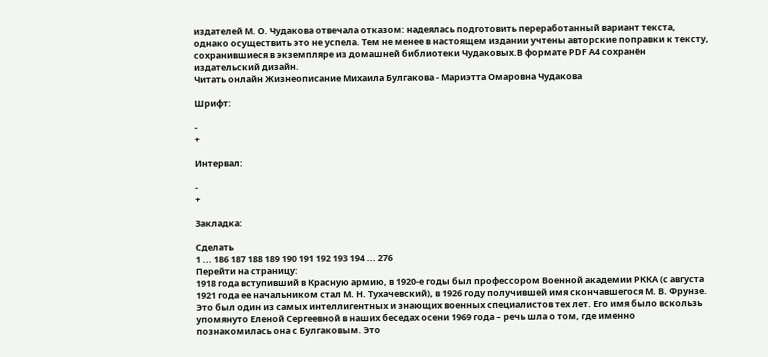издателей М. О. Чудакова отвечала отказом: надеялась подготовить переработанный вариант текста, однако осуществить это не успела. Тем не менее в настоящем издании учтены авторские поправки к тексту, сохранившиеся в экземпляре из домашней библиотеки Чудаковых.В формате PDF A4 сохранён издательский дизайн.
Читать онлайн Жизнеописание Михаила Булгакова - Мариэтта Омаровна Чудакова

Шрифт:

-
+

Интервал:

-
+

Закладка:

Сделать
1 ... 186 187 188 189 190 191 192 193 194 ... 276
Перейти на страницу:
1918 года вступивший в Красную армию, в 1920-е годы был профессором Военной академии РККА (с августа 1921 года ее начальником стал М. Н. Тухачевский), в 1926 году получившей имя скончавшегося М. В. Фрунзе. Это был один из самых интеллигентных и знающих военных специалистов тех лет. Его имя было вскользь упомянуто Еленой Сергеевной в наших беседах осени 1969 года – речь шла о том, где именно познакомилась она с Булгаковым. Это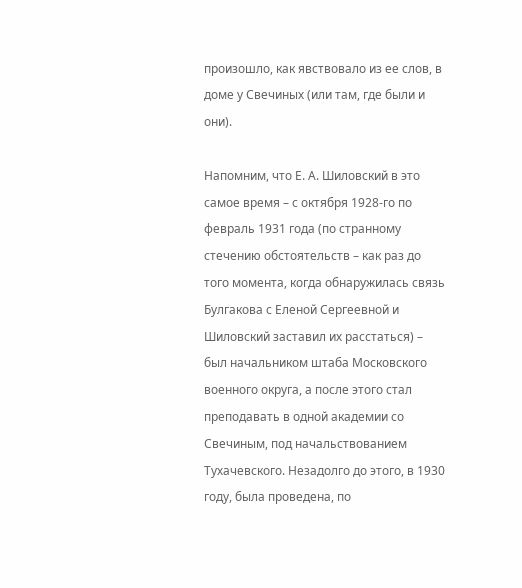произошло, как явствовало из ее слов, в доме у Свечиных (или там, где были и они).

Напомним, что Е. А. Шиловский в это самое время – с октября 1928-го по февраль 1931 года (по странному стечению обстоятельств – как раз до того момента, когда обнаружилась связь Булгакова с Еленой Сергеевной и Шиловский заставил их расстаться) – был начальником штаба Московского военного округа, а после этого стал преподавать в одной академии со Свечиным, под начальствованием Тухачевского. Незадолго до этого, в 1930 году, была проведена, по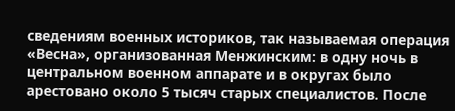сведениям военных историков, так называемая операция «Весна», организованная Менжинским: в одну ночь в центральном военном аппарате и в округах было арестовано около 5 тысяч старых специалистов. После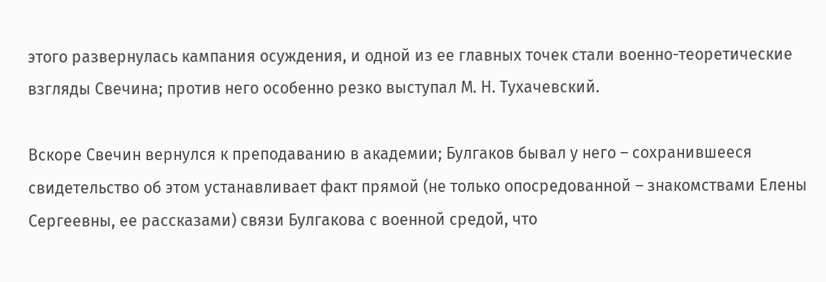этого развернулась кампания осуждения, и одной из ее главных точек стали военно-теоретические взгляды Свечина; против него особенно резко выступал М. Н. Тухачевский.

Вскоре Свечин вернулся к преподаванию в академии; Булгаков бывал у него – сохранившееся свидетельство об этом устанавливает факт прямой (не только опосредованной – знакомствами Елены Сергеевны, ее рассказами) связи Булгакова с военной средой, что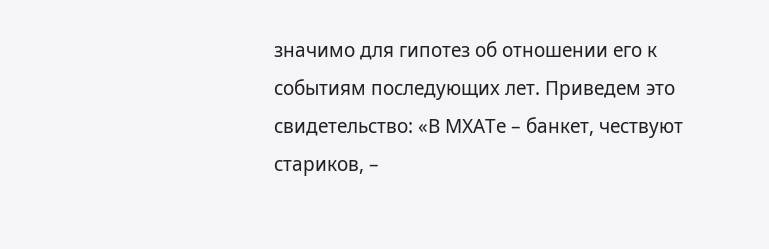значимо для гипотез об отношении его к событиям последующих лет. Приведем это свидетельство: «В МХАТе – банкет, чествуют стариков, –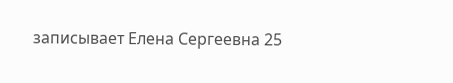записывает Елена Сергеевна 25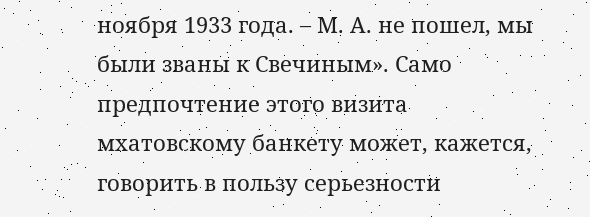ноября 1933 года. – М. А. не пошел, мы были званы к Свечиным». Само предпочтение этого визита мхатовскому банкету может, кажется, говорить в пользу серьезности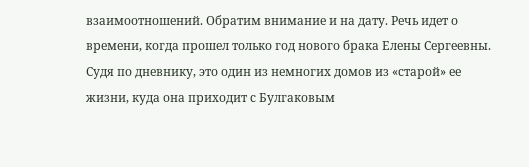взаимоотношений. Обратим внимание и на дату. Речь идет о времени, когда прошел только год нового брака Елены Сергеевны. Судя по дневнику, это один из немногих домов из «старой» ее жизни, куда она приходит с Булгаковым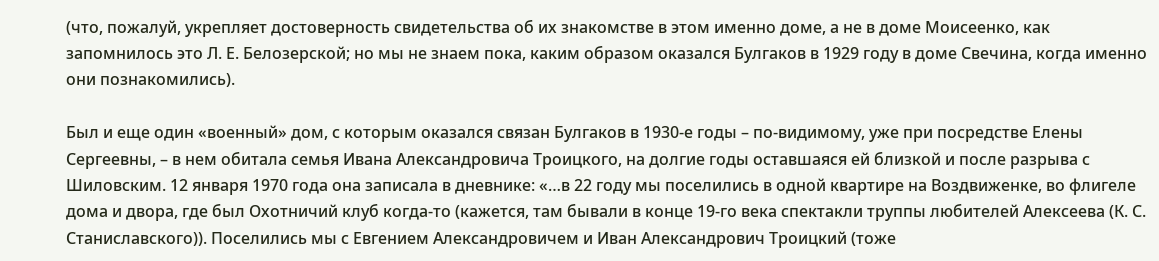(что, пожалуй, укрепляет достоверность свидетельства об их знакомстве в этом именно доме, а не в доме Моисеенко, как запомнилось это Л. Е. Белозерской; но мы не знаем пока, каким образом оказался Булгаков в 1929 году в доме Свечина, когда именно они познакомились).

Был и еще один «военный» дом, с которым оказался связан Булгаков в 1930-е годы – по-видимому, уже при посредстве Елены Сергеевны, – в нем обитала семья Ивана Александровича Троицкого, на долгие годы оставшаяся ей близкой и после разрыва с Шиловским. 12 января 1970 года она записала в дневнике: «…в 22 году мы поселились в одной квартире на Воздвиженке, во флигеле дома и двора, где был Охотничий клуб когда-то (кажется, там бывали в конце 19-го века спектакли труппы любителей Алексеева (К. С. Станиславского)). Поселились мы с Евгением Александровичем и Иван Александрович Троицкий (тоже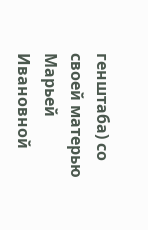генштаба) со своей матерью Марьей Ивановной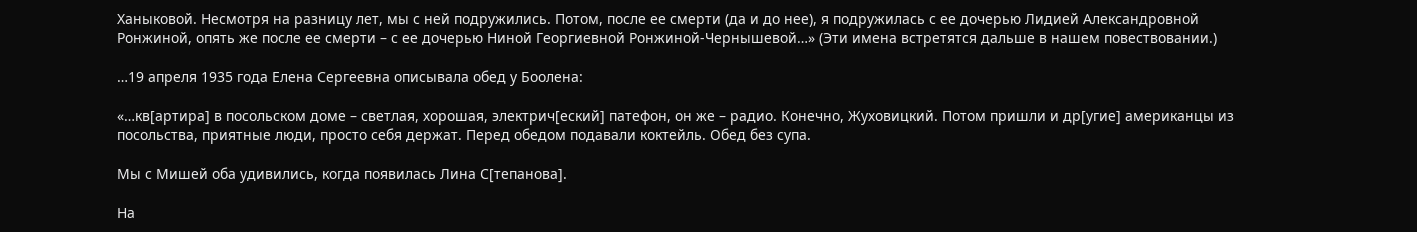Ханыковой. Несмотря на разницу лет, мы с ней подружились. Потом, после ее смерти (да и до нее), я подружилась с ее дочерью Лидией Александровной Ронжиной, опять же после ее смерти – с ее дочерью Ниной Георгиевной Ронжиной-Чернышевой…» (Эти имена встретятся дальше в нашем повествовании.)

…19 апреля 1935 года Елена Сергеевна описывала обед у Боолена:

«…кв[артира] в посольском доме – светлая, хорошая, электрич[еский] патефон, он же – радио. Конечно, Жуховицкий. Потом пришли и др[угие] американцы из посольства, приятные люди, просто себя держат. Перед обедом подавали коктейль. Обед без супа.

Мы с Мишей оба удивились, когда появилась Лина С[тепанова].

На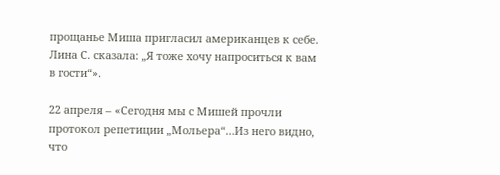прощанье Миша пригласил американцев к себе. Лина С. сказала: „Я тоже хочу напроситься к вам в гости“».

22 апреля – «Сегодня мы с Мишей прочли протокол репетиции „Мольера“…Из него видно, что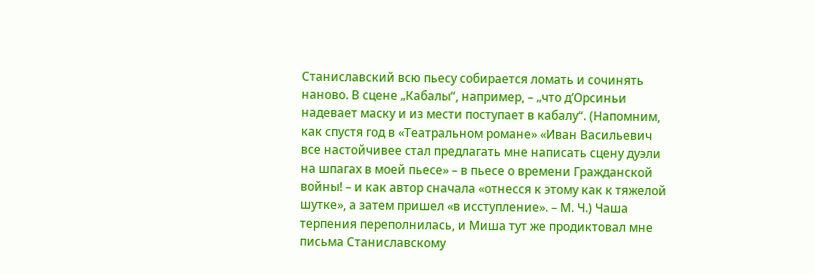Станиславский всю пьесу собирается ломать и сочинять наново. В сцене „Кабалы“, например, – „что д’Орсиньи надевает маску и из мести поступает в кабалу“. (Напомним, как спустя год в «Театральном романе» «Иван Васильевич все настойчивее стал предлагать мне написать сцену дуэли на шпагах в моей пьесе» – в пьесе о времени Гражданской войны! – и как автор сначала «отнесся к этому как к тяжелой шутке», а затем пришел «в исступление». – М. Ч.) Чаша терпения переполнилась, и Миша тут же продиктовал мне письма Станиславскому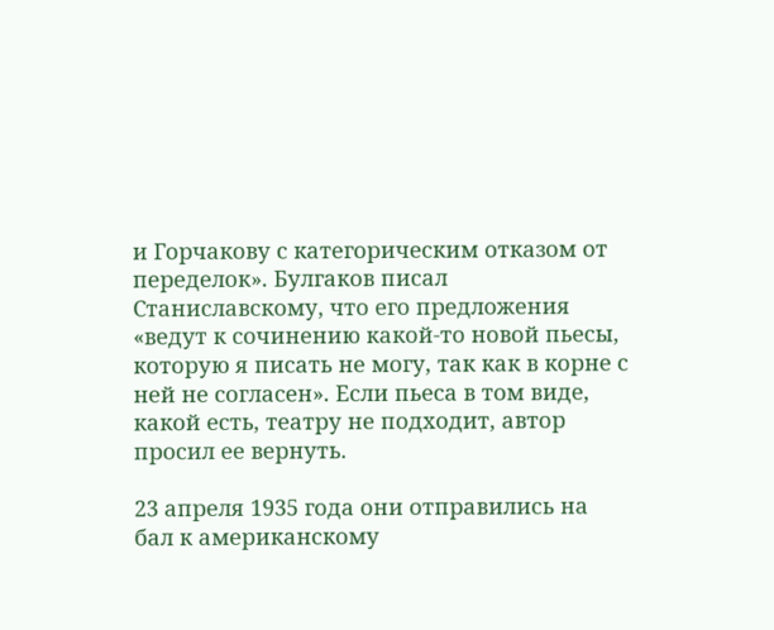и Горчакову с категорическим отказом от переделок». Булгаков писал Станиславскому, что его предложения «ведут к сочинению какой-то новой пьесы, которую я писать не могу, так как в корне с ней не согласен». Если пьеса в том виде, какой есть, театру не подходит, автор просил ее вернуть.

23 апреля 1935 года они отправились на бал к американскому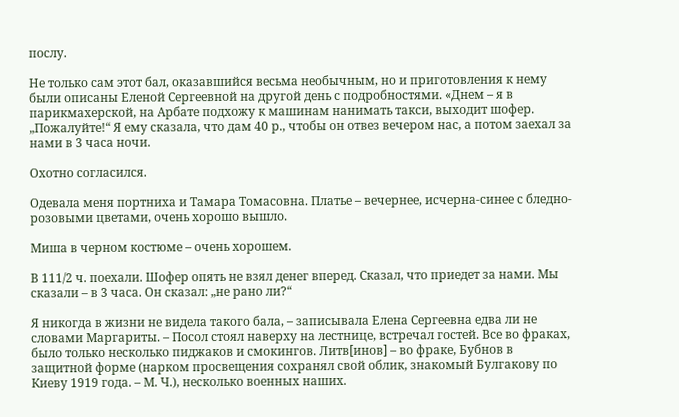послу.

Не только сам этот бал, оказавшийся весьма необычным, но и приготовления к нему были описаны Еленой Сергеевной на другой день с подробностями. «Днем – я в парикмахерской, на Арбате подхожу к машинам нанимать такси, выходит шофер. „Пожалуйте!“ Я ему сказала, что дам 40 р., чтобы он отвез вечером нас, а потом заехал за нами в 3 часа ночи.

Охотно согласился.

Одевала меня портниха и Тамара Томасовна. Платье – вечернее, исчерна-синее с бледно-розовыми цветами, очень хорошо вышло.

Миша в черном костюме – очень хорошем.

В 111/2 ч. поехали. Шофер опять не взял денег вперед. Сказал, что приедет за нами. Мы сказали – в 3 часа. Он сказал: „не рано ли?“

Я никогда в жизни не видела такого бала, – записывала Елена Сергеевна едва ли не словами Маргариты. – Посол стоял наверху на лестнице, встречал гостей. Все во фраках, было только несколько пиджаков и смокингов. Литв[инов] – во фраке, Бубнов в защитной форме (нарком просвещения сохранял свой облик, знакомый Булгакову по Киеву 1919 года. – М. Ч.), несколько военных наших.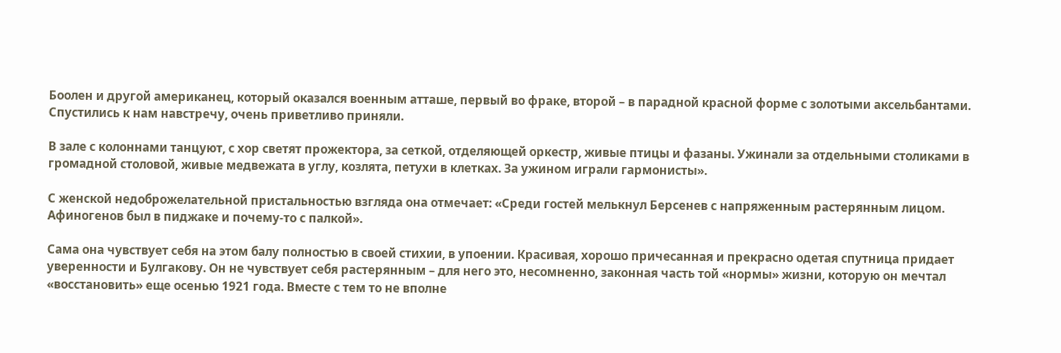Боолен и другой американец, который оказался военным атташе, первый во фраке, второй – в парадной красной форме с золотыми аксельбантами. Спустились к нам навстречу, очень приветливо приняли.

В зале с колоннами танцуют, с хор светят прожектора, за сеткой, отделяющей оркестр, живые птицы и фазаны. Ужинали за отдельными столиками в громадной столовой, живые медвежата в углу, козлята, петухи в клетках. За ужином играли гармонисты».

С женской недоброжелательной пристальностью взгляда она отмечает: «Среди гостей мелькнул Берсенев с напряженным растерянным лицом. Афиногенов был в пиджаке и почему-то с палкой».

Сама она чувствует себя на этом балу полностью в своей стихии, в упоении. Красивая, хорошо причесанная и прекрасно одетая спутница придает уверенности и Булгакову. Он не чувствует себя растерянным – для него это, несомненно, законная часть той «нормы» жизни, которую он мечтал «восстановить» еще осенью 1921 года. Вместе с тем то не вполне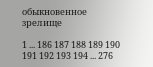обыкновенное зрелище

1 ... 186 187 188 189 190 191 192 193 194 ... 276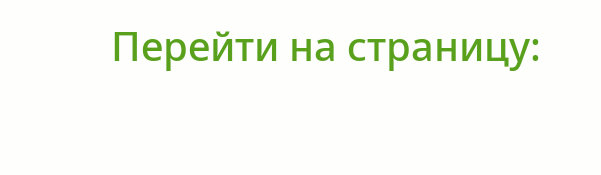Перейти на страницу: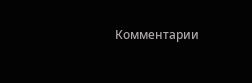Комментарии